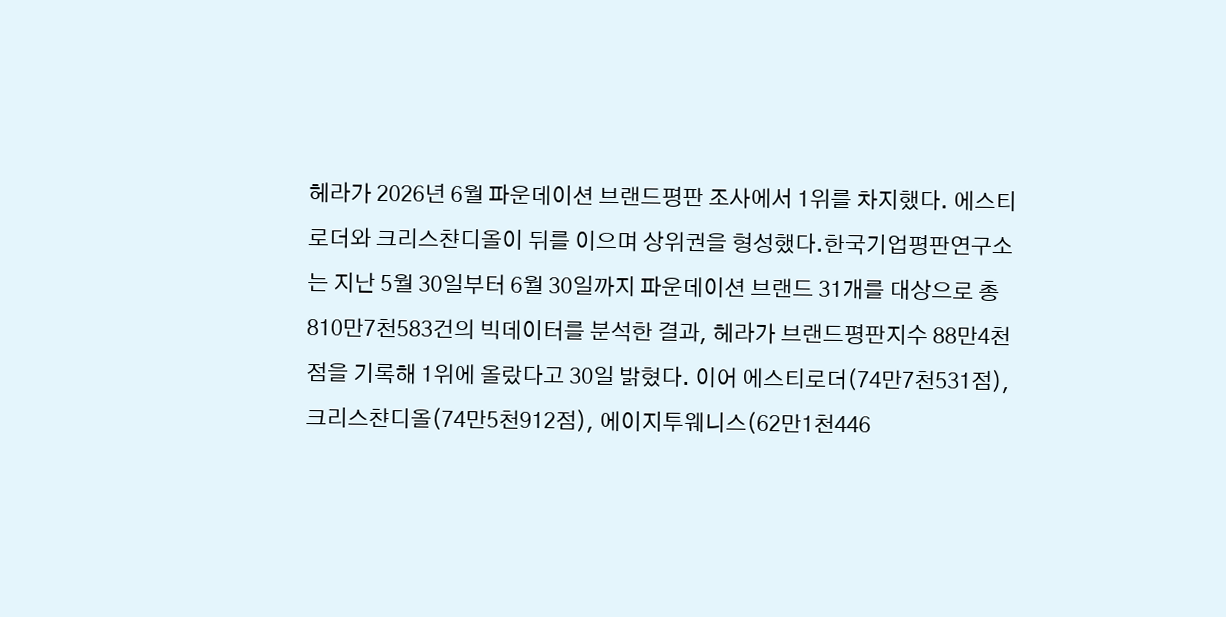헤라가 2026년 6월 파운데이션 브랜드평판 조사에서 1위를 차지했다. 에스티로더와 크리스챤디올이 뒤를 이으며 상위권을 형성했다.한국기업평판연구소는 지난 5월 30일부터 6월 30일까지 파운데이션 브랜드 31개를 대상으로 총 810만7천583건의 빅데이터를 분석한 결과, 헤라가 브랜드평판지수 88만4천 점을 기록해 1위에 올랐다고 30일 밝혔다. 이어 에스티로더(74만7천531점), 크리스챤디올(74만5천912점), 에이지투웨니스(62만1천446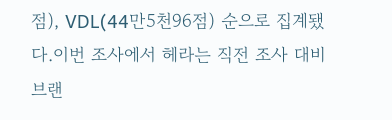점), VDL(44만5천96점) 순으로 집계됐다.이번 조사에서 헤라는 직전 조사 대비 브랜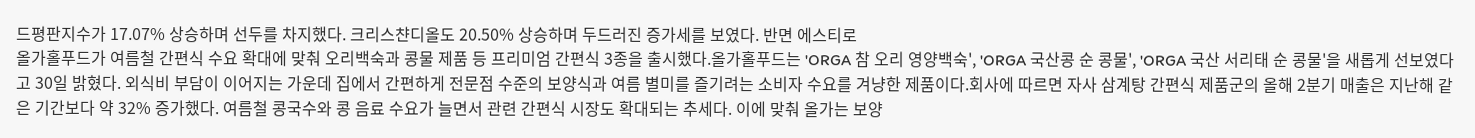드평판지수가 17.07% 상승하며 선두를 차지했다. 크리스챤디올도 20.50% 상승하며 두드러진 증가세를 보였다. 반면 에스티로
올가홀푸드가 여름철 간편식 수요 확대에 맞춰 오리백숙과 콩물 제품 등 프리미엄 간편식 3종을 출시했다.올가홀푸드는 'ORGA 참 오리 영양백숙', 'ORGA 국산콩 순 콩물', 'ORGA 국산 서리태 순 콩물'을 새롭게 선보였다고 30일 밝혔다. 외식비 부담이 이어지는 가운데 집에서 간편하게 전문점 수준의 보양식과 여름 별미를 즐기려는 소비자 수요를 겨냥한 제품이다.회사에 따르면 자사 삼계탕 간편식 제품군의 올해 2분기 매출은 지난해 같은 기간보다 약 32% 증가했다. 여름철 콩국수와 콩 음료 수요가 늘면서 관련 간편식 시장도 확대되는 추세다. 이에 맞춰 올가는 보양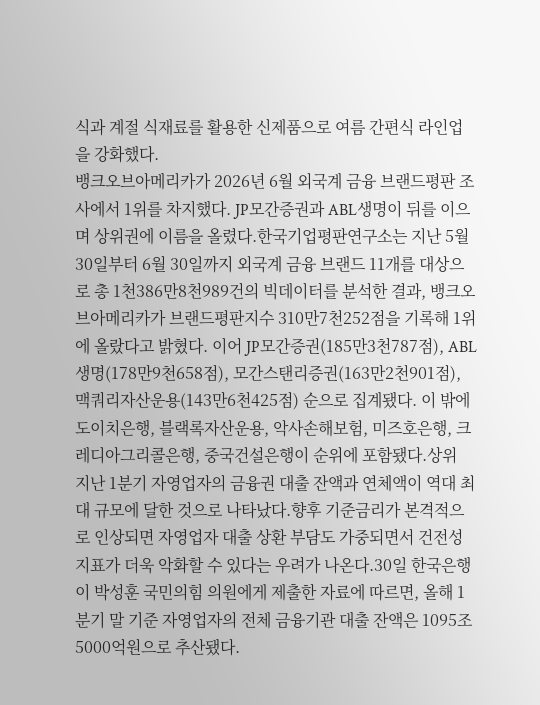식과 계절 식재료를 활용한 신제품으로 여름 간편식 라인업을 강화했다.
뱅크오브아메리카가 2026년 6월 외국계 금융 브랜드평판 조사에서 1위를 차지했다. JP모간증권과 ABL생명이 뒤를 이으며 상위권에 이름을 올렸다.한국기업평판연구소는 지난 5월 30일부터 6월 30일까지 외국계 금융 브랜드 11개를 대상으로 총 1천386만8천989건의 빅데이터를 분석한 결과, 뱅크오브아메리카가 브랜드평판지수 310만7천252점을 기록해 1위에 올랐다고 밝혔다. 이어 JP모간증권(185만3천787점), ABL생명(178만9천658점), 모간스탠리증권(163만2천901점), 맥쿼리자산운용(143만6천425점) 순으로 집계됐다. 이 밖에 도이치은행, 블랙록자산운용, 악사손해보험, 미즈호은행, 크레디아그리콜은행, 중국건설은행이 순위에 포함됐다.상위
지난 1분기 자영업자의 금융권 대출 잔액과 연체액이 역대 최대 규모에 달한 것으로 나타났다.향후 기준금리가 본격적으로 인상되면 자영업자 대출 상환 부담도 가중되면서 건전성 지표가 더욱 악화할 수 있다는 우려가 나온다.30일 한국은행이 박성훈 국민의힘 의원에게 제출한 자료에 따르면, 올해 1분기 말 기준 자영업자의 전체 금융기관 대출 잔액은 1095조5000억원으로 추산됐다.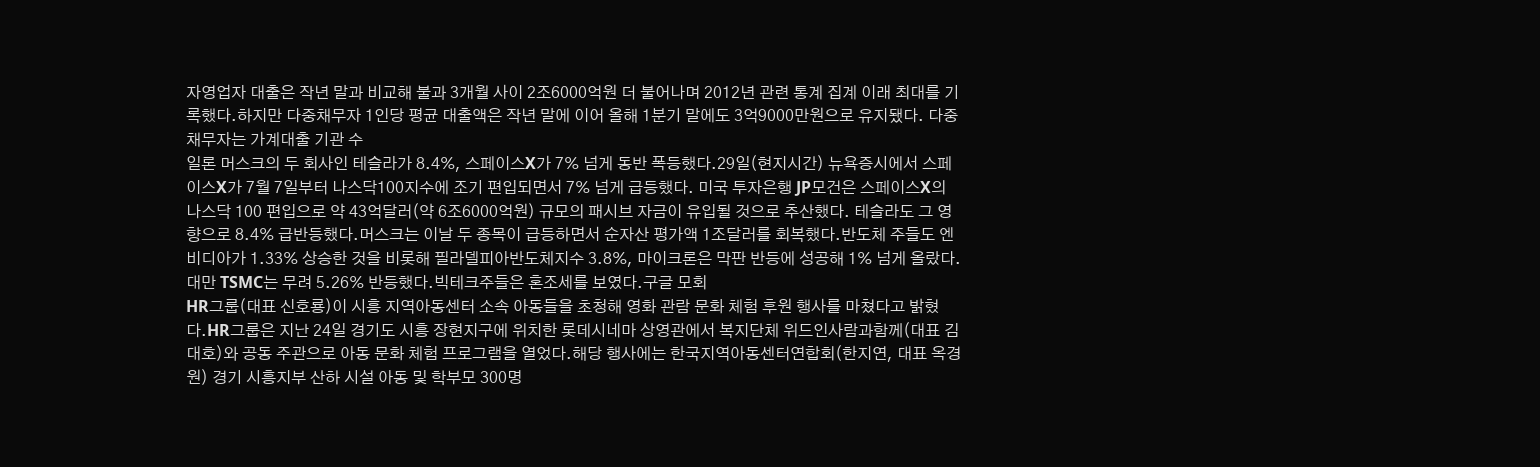자영업자 대출은 작년 말과 비교해 불과 3개월 사이 2조6000억원 더 불어나며 2012년 관련 통계 집계 이래 최대를 기록했다.하지만 다중채무자 1인당 평균 대출액은 작년 말에 이어 올해 1분기 말에도 3억9000만원으로 유지됐다. 다중채무자는 가계대출 기관 수
일론 머스크의 두 회사인 테슬라가 8.4%, 스페이스X가 7% 넘게 동반 폭등했다.29일(현지시간) 뉴욕증시에서 스페이스X가 7월 7일부터 나스닥100지수에 조기 편입되면서 7% 넘게 급등했다. 미국 투자은행 JP모건은 스페이스X의 나스닥 100 편입으로 약 43억달러(약 6조6000억원) 규모의 패시브 자금이 유입될 것으로 추산했다. 테슬라도 그 영향으로 8.4% 급반등했다.머스크는 이날 두 종목이 급등하면서 순자산 평가액 1조달러를 회복했다.반도체 주들도 엔비디아가 1.33% 상승한 것을 비롯해 필라델피아반도체지수 3.8%, 마이크론은 막판 반등에 성공해 1% 넘게 올랐다.대만 TSMC는 무려 5.26% 반등했다.빅테크주들은 혼조세를 보였다.구글 모회
HR그룹(대표 신호룡)이 시흥 지역아동센터 소속 아동들을 초청해 영화 관람 문화 체험 후원 행사를 마쳤다고 밝혔다.HR그룹은 지난 24일 경기도 시흥 장현지구에 위치한 롯데시네마 상영관에서 복지단체 위드인사람과함께(대표 김대호)와 공동 주관으로 아동 문화 체험 프로그램을 열었다.해당 행사에는 한국지역아동센터연합회(한지연, 대표 옥경원) 경기 시흥지부 산하 시설 아동 및 학부모 300명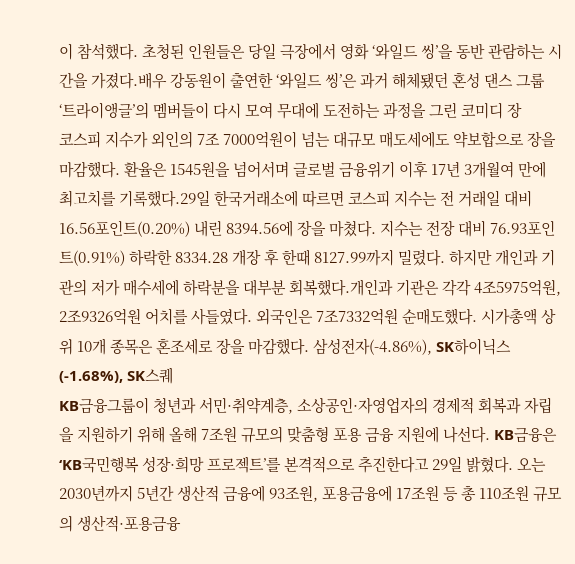이 참석했다. 초청된 인원들은 당일 극장에서 영화 ‘와일드 씽’을 동반 관람하는 시간을 가졌다.배우 강동원이 출연한 ‘와일드 씽’은 과거 해체됐던 혼성 댄스 그룹 ‘트라이앵글’의 멤버들이 다시 모여 무대에 도전하는 과정을 그린 코미디 장
코스피 지수가 외인의 7조 7000억원이 넘는 대규모 매도세에도 약보합으로 장을 마감했다. 환율은 1545원을 넘어서며 글로벌 금융위기 이후 17년 3개월여 만에 최고치를 기록했다.29일 한국거래소에 따르면 코스피 지수는 전 거래일 대비 16.56포인트(0.20%) 내린 8394.56에 장을 마쳤다. 지수는 전장 대비 76.93포인트(0.91%) 하락한 8334.28 개장 후 한때 8127.99까지 밀렸다. 하지만 개인과 기관의 저가 매수세에 하락분을 대부분 회복했다.개인과 기관은 각각 4조5975억원, 2조9326억원 어치를 사들였다. 외국인은 7조7332억원 순매도했다. 시가총액 상위 10개 종목은 혼조세로 장을 마감했다. 삼성전자(-4.86%), SK하이닉스(-1.68%), SK스퀘
KB금융그룹이 청년과 서민·취약계층, 소상공인·자영업자의 경제적 회복과 자립을 지원하기 위해 올해 7조원 규모의 맞춤형 포용 금융 지원에 나선다. KB금융은 ‘KB국민행복 성장·희망 프로젝트’를 본격적으로 추진한다고 29일 밝혔다. 오는 2030년까지 5년간 생산적 금융에 93조원, 포용금융에 17조원 등 총 110조원 규모의 생산적·포용금융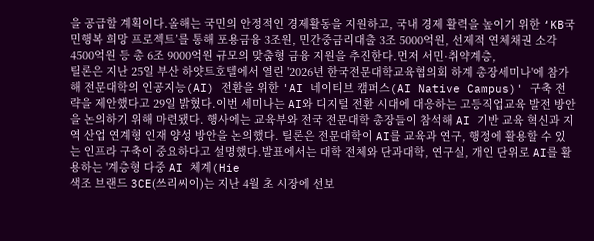을 공급할 계획이다.올해는 국민의 안정적인 경제활동을 지원하고, 국내 경제 활력을 높이기 위한 ‘KB국민행복 희망 프로젝트’를 통해 포용금융 3조원, 민간중금리대출 3조 5000억원, 선제적 연체채권 소각 4500억원 등 총 6조 9000억원 규모의 맞춤형 금융 지원을 추진한다.먼저 서민·취약계층,
틸론은 지난 25일 부산 하얏트호텔에서 열린 '2026년 한국전문대학교육협의회 하계 총장세미나'에 참가해 전문대학의 인공지능(AI) 전환을 위한 'AI 네이티브 캠퍼스(AI Native Campus)' 구축 전략을 제안했다고 29일 밝혔다.이번 세미나는 AI와 디지털 전환 시대에 대응하는 고등직업교육 발전 방안을 논의하기 위해 마련됐다. 행사에는 교육부와 전국 전문대학 총장들이 참석해 AI 기반 교육 혁신과 지역 산업 연계형 인재 양성 방안을 논의했다. 틸론은 전문대학이 AI를 교육과 연구, 행정에 활용할 수 있는 인프라 구축이 중요하다고 설명했다.발표에서는 대학 전체와 단과대학, 연구실, 개인 단위로 AI를 활용하는 '계층형 다중 AI 체계(Hie
색조 브랜드 3CE(쓰리씨이)는 지난 4월 초 시장에 선보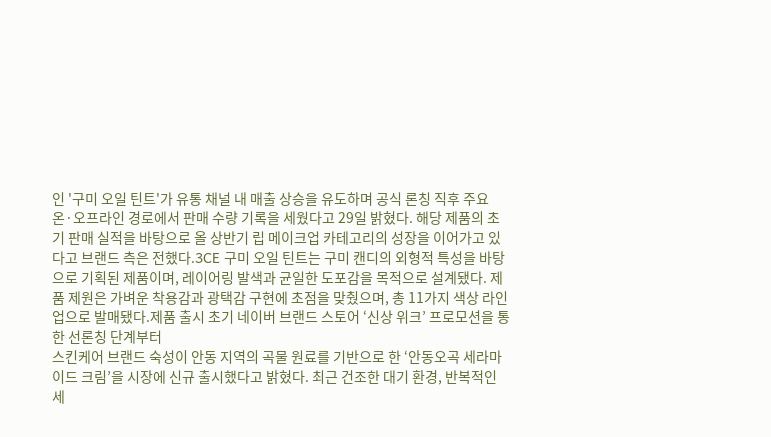인 '구미 오일 틴트'가 유통 채널 내 매출 상승을 유도하며 공식 론칭 직후 주요 온·오프라인 경로에서 판매 수량 기록을 세웠다고 29일 밝혔다. 해당 제품의 초기 판매 실적을 바탕으로 올 상반기 립 메이크업 카테고리의 성장을 이어가고 있다고 브랜드 측은 전했다.3CE 구미 오일 틴트는 구미 캔디의 외형적 특성을 바탕으로 기획된 제품이며, 레이어링 발색과 균일한 도포감을 목적으로 설계됐다. 제품 제원은 가벼운 착용감과 광택감 구현에 초점을 맞췄으며, 총 11가지 색상 라인업으로 발매됐다.제품 출시 초기 네이버 브랜드 스토어 ‘신상 위크’ 프로모션을 통한 선론칭 단계부터
스킨케어 브랜드 숙성이 안동 지역의 곡물 원료를 기반으로 한 ‘안동오곡 세라마이드 크림’을 시장에 신규 출시했다고 밝혔다. 최근 건조한 대기 환경, 반복적인 세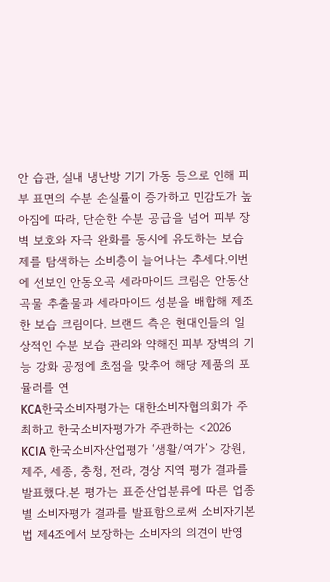안 습관, 실내 냉난방 기기 가동 등으로 인해 피부 표면의 수분 손실률이 증가하고 민감도가 높아짐에 따라, 단순한 수분 공급을 넘어 피부 장벽 보호와 자극 완화를 동시에 유도하는 보습제를 탐색하는 소비층이 늘어나는 추세다.이번에 선보인 안동오곡 세라마이드 크림은 안동산 곡물 추출물과 세라마이드 성분을 배합해 제조한 보습 크림이다. 브랜드 측은 현대인들의 일상적인 수분 보습 관리와 약해진 피부 장벽의 기능 강화 공정에 초점을 맞추어 해당 제품의 포뮬러를 연
KCA한국소비자평가는 대한소비자협의회가 주최하고 한국소비자평가가 주관하는 <2026 KCIA 한국소비자산업평가 ‘생활/여가’> 강원, 제주, 세종, 충청, 전라, 경상 지역 평가 결과를 발표했다.본 평가는 표준산업분류에 따른 업종별 소비자평가 결과를 발표함으로써 소비자기본법 제4조에서 보장하는 소비자의 의견이 반영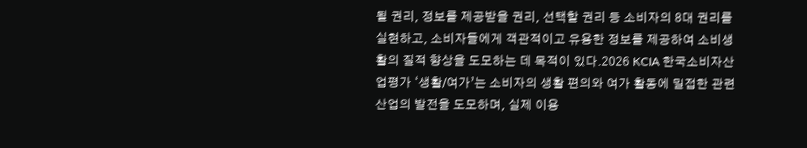될 권리, 정보를 제공받을 권리, 선택할 권리 등 소비자의 8대 권리를 실현하고, 소비자들에게 객관적이고 유용한 정보를 제공하여 소비생활의 질적 향상을 도모하는 데 목적이 있다.2026 KCIA 한국소비자산업평가 ‘생활/여가’는 소비자의 생활 편의와 여가 활동에 밀접한 관련 산업의 발전을 도모하며, 실제 이용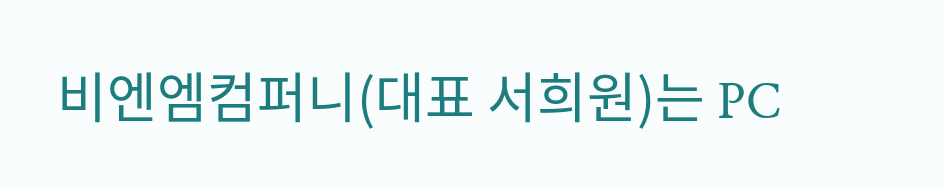비엔엠컴퍼니(대표 서희원)는 PC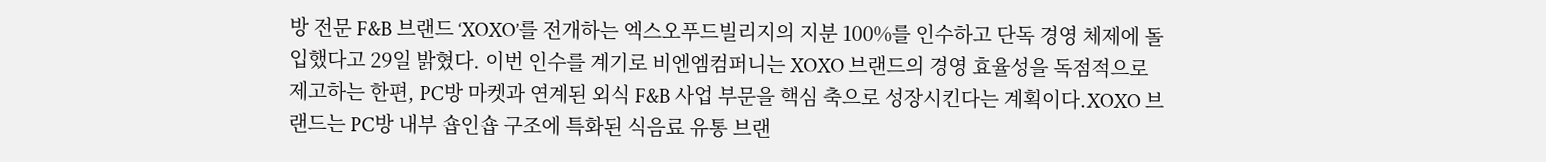방 전문 F&B 브랜드 ‘XOXO’를 전개하는 엑스오푸드빌리지의 지분 100%를 인수하고 단독 경영 체제에 돌입했다고 29일 밝혔다. 이번 인수를 계기로 비엔엠컴퍼니는 XOXO 브랜드의 경영 효율성을 독점적으로 제고하는 한편, PC방 마켓과 연계된 외식 F&B 사업 부문을 핵심 축으로 성장시킨다는 계획이다.XOXO 브랜드는 PC방 내부 숍인숍 구조에 특화된 식음료 유통 브랜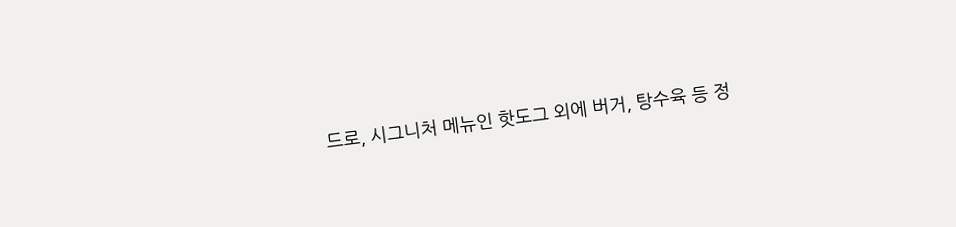드로, 시그니처 메뉴인 핫도그 외에 버거, 탕수육 등 정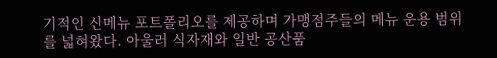기적인 신메뉴 포트폴리오를 제공하며 가맹점주들의 메뉴 운용 범위를 넓혀왔다. 아울러 식자재와 일반 공산품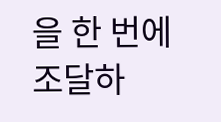을 한 번에 조달하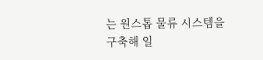는 원스톱 물류 시스템을 구축해 일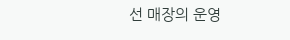선 매장의 운영